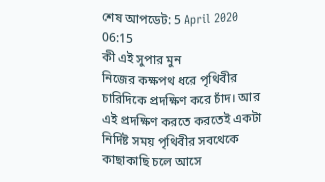শেষ আপডেট: 5 April 2020 06:15
কী এই সুপার মুন
নিজের কক্ষপথ ধরে পৃথিবীর চারিদিকে প্রদক্ষিণ করে চাঁদ। আর এই প্রদক্ষিণ করতে করতেই একটা নির্দিষ্ট সময় পৃথিবীর সবথেকে কাছাকাছি চলে আসে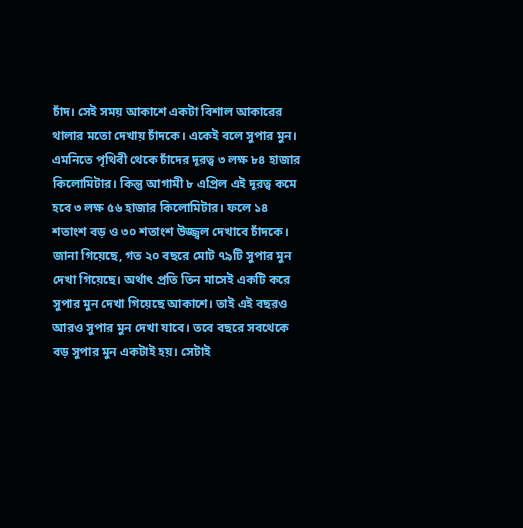চাঁদ। সেই সময় আকাশে একটা বিশাল আকারের থালার মতো দেখায় চাঁদকে। একেই বলে সুপার মুন।
এমনিতে পৃথিবী থেকে চাঁদের দূরত্ব ৩ লক্ষ ৮৪ হাজার কিলোমিটার। কিন্তু আগামী ৮ এপ্রিল এই দূরত্ব কমে হবে ৩ লক্ষ ৫৬ হাজার কিলোমিটার। ফলে ১৪ শতাংশ বড় ও ৩০ শতাংশ উজ্জ্বল দেখাবে চাঁদকে। জানা গিয়েছে, গত ২০ বছরে মোট ৭৯টি সুপার মুন দেখা গিয়েছে। অর্থাৎ প্রতি তিন মাসেই একটি করে সুপার মুন দেখা গিয়েছে আকাশে। তাই এই বছরও আরও সুপার মুন দেখা যাবে। তবে বছরে সবথেকে বড় সুপার মুন একটাই হয়। সেটাই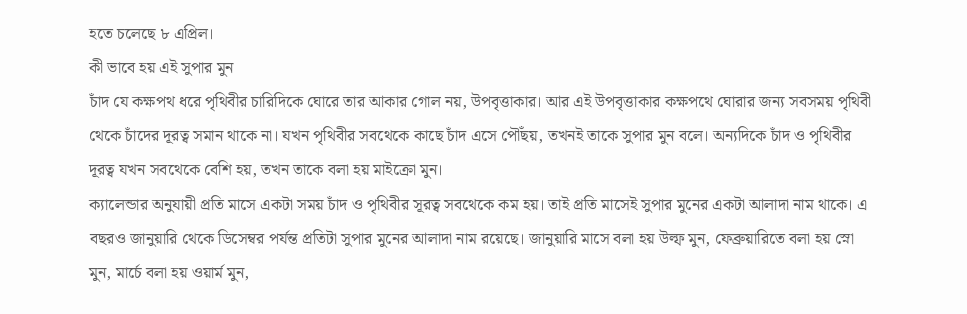হতে চলেছে ৮ এপ্রিল।
কী ভাবে হয় এই সুপার মুন
চাঁদ যে কক্ষপথ ধরে পৃথিবীর চারিদিকে ঘোরে তার আকার গোল নয়, উপবৃত্তাকার। আর এই উপবৃত্তাকার কক্ষপথে ঘোরার জন্য সবসময় পৃথিবী থেকে চাঁদের দূরত্ব সমান থাকে না। যখন পৃথিবীর সবথেকে কাছে চাঁদ এসে পৌঁছয়, তখনই তাকে সুপার মুন বলে। অন্যদিকে চাঁদ ও পৃথিবীর দূরত্ব যখন সবথেকে বেশি হয়, তখন তাকে বলা হয় মাইক্রো মুন।
ক্যালেন্ডার অনুযায়ী প্রতি মাসে একটা সময় চাঁদ ও পৃথিবীর সূরত্ব সবথেকে কম হয়। তাই প্রতি মাসেই সুপার মুনের একটা আলাদা নাম থাকে। এ বছরও জানুয়ারি থেকে ডিসেম্বর পর্যন্ত প্রতিটা সুপার মুনের আলাদা নাম রয়েছে। জানুয়ারি মাসে বলা হয় উল্ফ মুন, ফেব্রুয়ারিতে বলা হয় স্নো মুন, মার্চে বলা হয় ওয়ার্ম মুন,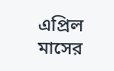এপ্রিল মাসের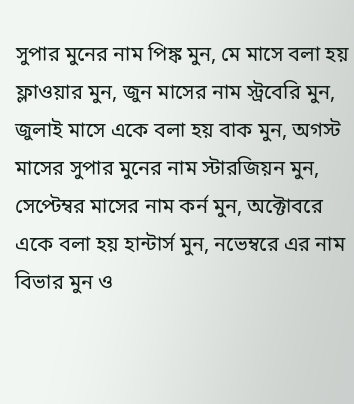সুপার মুনের নাম পিঙ্ক মুন, মে মাসে বলা হয় ফ্লাওয়ার মুন, জুন মাসের নাম স্ট্রবেরি মুন, জুলাই মাসে একে বলা হয় বাক মুন, অগস্ট মাসের সুপার মুনের নাম স্টারজিয়ন মুন, সেপ্টেম্বর মাসের নাম কর্ন মুন, অক্টোবরে একে বলা হয় হান্টার্স মুন, নভেম্বরে এর নাম বিভার মুন ও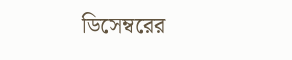ডিসেম্বরের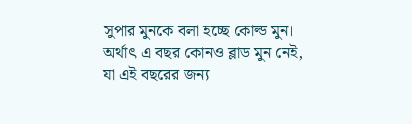সুপার মুনকে বলা হচ্ছে কোল্ড মুন। অর্থাৎ এ বছর কোনও ব্লাড মুন নেই, যা এই বছরের জন্য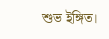শুভ ইঙ্গিত।